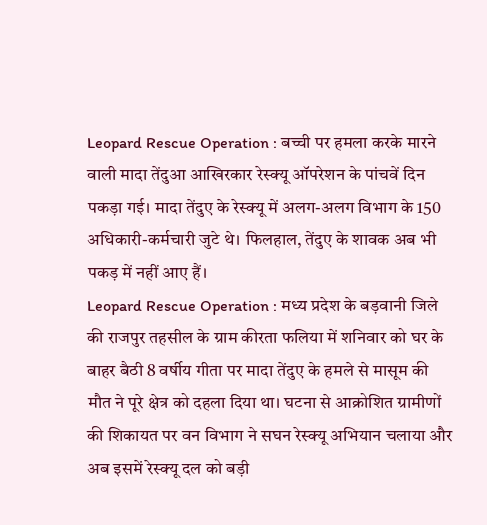Leopard Rescue Operation : बच्ची पर हमला करके मारने वाली मादा तेंदुआ आखिरकार रेस्क्यू ऑपरेशन के पांचवें दिन पकड़ा गई। मादा तेंदुए के रेस्क्यू में अलग-अलग विभाग के 150 अधिकारी-कर्मचारी जुटे थे। फिलहाल, तेंदुए के शावक अब भी पकड़ में नहीं आए हैं।
Leopard Rescue Operation : मध्य प्रदेश के बड़वानी जिले की राजपुर तहसील के ग्राम कीरता फलिया में शनिवार को घर के बाहर बैठी 8 वर्षीय गीता पर मादा तेंदुए के हमले से मासूम की मौत ने पूरे क्षेत्र को दहला दिया था। घटना से आक्रोशित ग्रामीणों की शिकायत पर वन विभाग ने सघन रेस्क्यू अभियान चलाया और अब इसमें रेस्क्यू दल को बड़ी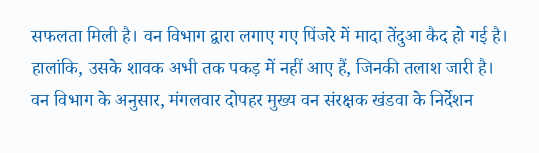सफलता मिली है। वन विभाग द्वारा लगाए गए पिंजरे में मादा तेंदुआ कैद हो गई है। हालांकि, उसके शावक अभी तक पकड़ में नहीं आए हैं, जिनकी तलाश जारी है।
वन विभाग के अनुसार, मंगलवार दोपहर मुख्य वन संरक्षक खंडवा के निर्देशन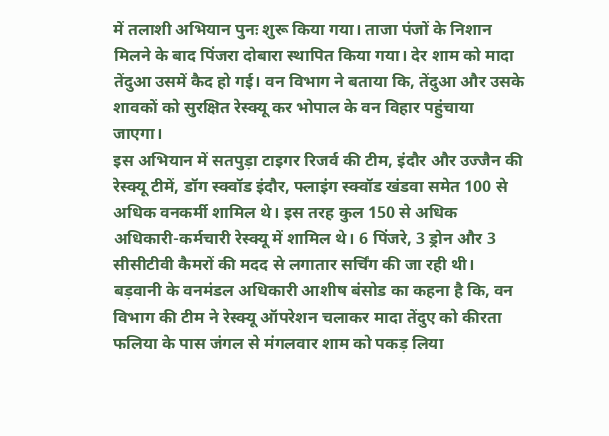में तलाशी अभियान पुनः शुरू किया गया। ताजा पंजों के निशान मिलने के बाद पिंजरा दोबारा स्थापित किया गया। देर शाम को मादा तेंदुआ उसमें कैद हो गई। वन विभाग ने बताया कि, तेंदुआ और उसके शावकों को सुरक्षित रेस्क्यू कर भोपाल के वन विहार पहुंचाया जाएगा।
इस अभियान में सतपुड़ा टाइगर रिजर्व की टीम, इंदौर और उज्जैन की रेस्क्यू टीमें, डॉग स्क्वॉड इंदौर, फ्लाइंग स्क्वॉड खंडवा समेत 100 से अधिक वनकर्मी शामिल थे। इस तरह कुल 150 से अधिक अधिकारी-कर्मचारी रेस्क्यू में शामिल थे। 6 पिंजरे, 3 ड्रोन और 3 सीसीटीवी कैमरों की मदद से लगातार सर्चिंग की जा रही थी।
बड़वानी के वनमंडल अधिकारी आशीष बंसोड का कहना है कि, वन विभाग की टीम ने रेस्क्यू ऑपरेशन चलाकर मादा तेंदुए को कीरता फलिया के पास जंगल से मंगलवार शाम को पकड़ लिया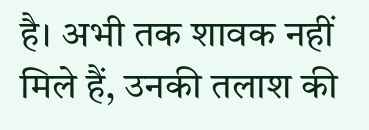है। अभी तक शावक नहीं मिले हैं, उनकी तलाश की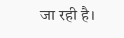जा रही है।